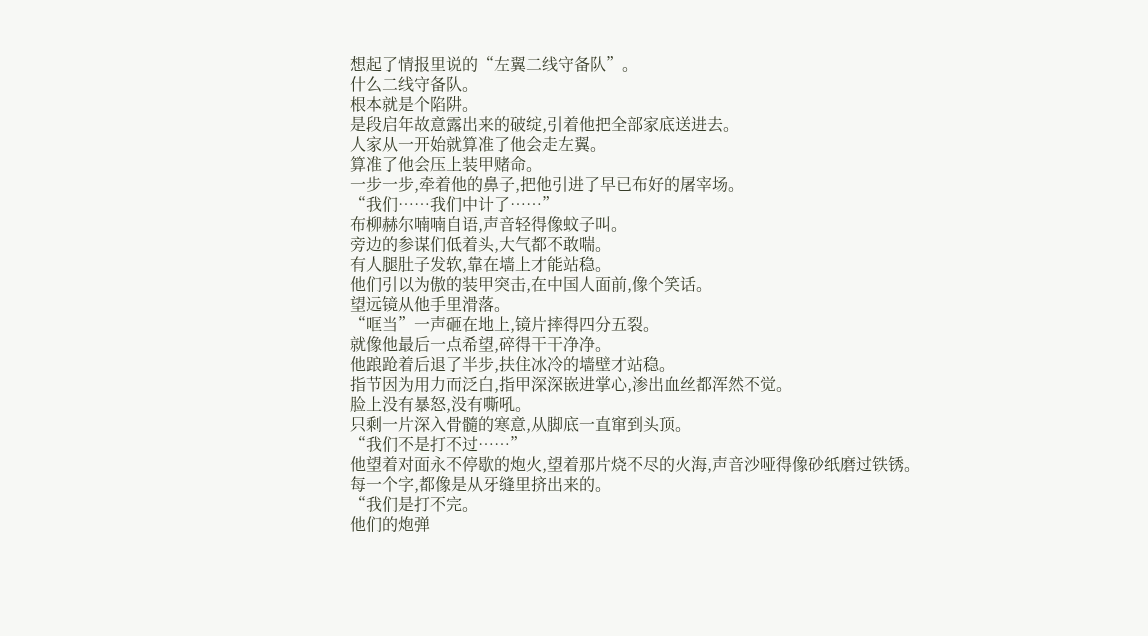想起了情报里说的“左翼二线守备队”。
什么二线守备队。
根本就是个陷阱。
是段启年故意露出来的破绽,引着他把全部家底送进去。
人家从一开始就算准了他会走左翼。
算准了他会压上装甲赌命。
一步一步,牵着他的鼻子,把他引进了早已布好的屠宰场。
“我们……我们中计了……”
布柳赫尔喃喃自语,声音轻得像蚊子叫。
旁边的参谋们低着头,大气都不敢喘。
有人腿肚子发软,靠在墙上才能站稳。
他们引以为傲的装甲突击,在中国人面前,像个笑话。
望远镜从他手里滑落。
“哐当”一声砸在地上,镜片摔得四分五裂。
就像他最后一点希望,碎得干干净净。
他踉跄着后退了半步,扶住冰冷的墙壁才站稳。
指节因为用力而泛白,指甲深深嵌进掌心,渗出血丝都浑然不觉。
脸上没有暴怒,没有嘶吼。
只剩一片深入骨髓的寒意,从脚底一直窜到头顶。
“我们不是打不过……”
他望着对面永不停歇的炮火,望着那片烧不尽的火海,声音沙哑得像砂纸磨过铁锈。
每一个字,都像是从牙缝里挤出来的。
“我们是打不完。
他们的炮弹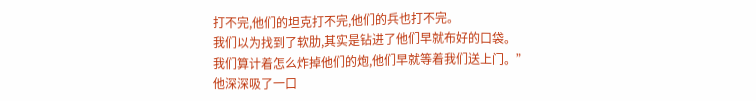打不完,他们的坦克打不完,他们的兵也打不完。
我们以为找到了软肋,其实是钻进了他们早就布好的口袋。
我们算计着怎么炸掉他们的炮,他们早就等着我们送上门。”
他深深吸了一口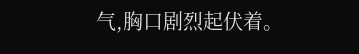气,胸口剧烈起伏着。